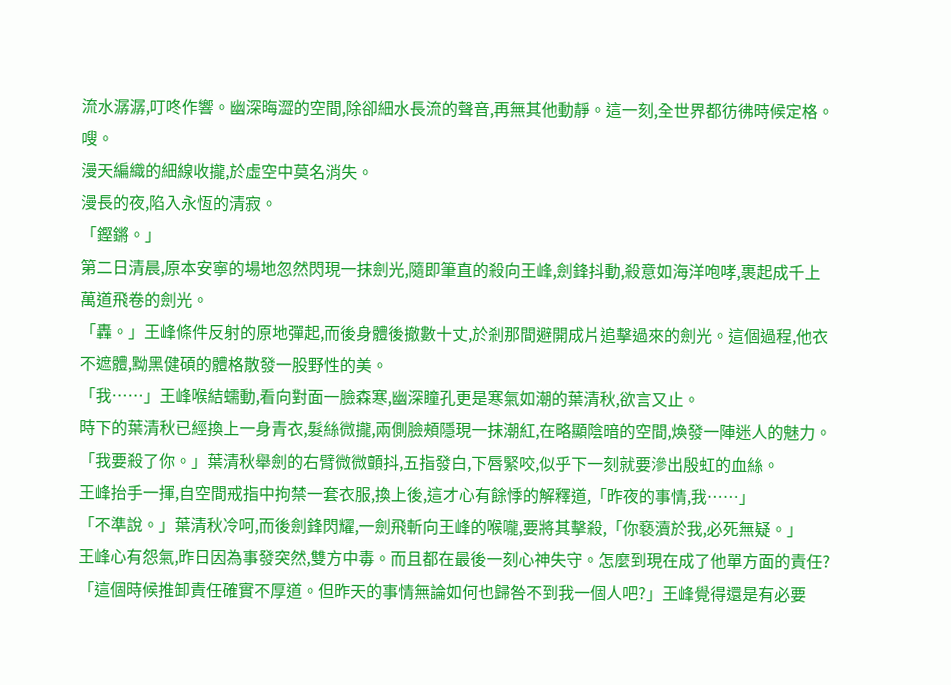流水潺潺,叮咚作響。幽深晦澀的空間,除卻細水長流的聲音,再無其他動靜。這一刻,全世界都彷彿時候定格。
嗖。
漫天編織的細線收攏,於虛空中莫名消失。
漫長的夜,陷入永恆的清寂。
「鏗鏘。」
第二日清晨,原本安寧的場地忽然閃現一抹劍光,隨即筆直的殺向王峰,劍鋒抖動,殺意如海洋咆哮,裹起成千上萬道飛卷的劍光。
「轟。」王峰條件反射的原地彈起,而後身體後撤數十丈,於剎那間避開成片追擊過來的劍光。這個過程,他衣不遮體,黝黑健碩的體格散發一股野性的美。
「我……」王峰喉結蠕動,看向對面一臉森寒,幽深瞳孔更是寒氣如潮的葉清秋,欲言又止。
時下的葉清秋已經換上一身青衣,髮絲微攏,兩側臉頰隱現一抹潮紅,在略顯陰暗的空間,煥發一陣迷人的魅力。
「我要殺了你。」葉清秋舉劍的右臂微微顫抖,五指發白,下唇緊咬,似乎下一刻就要滲出殷虹的血絲。
王峰抬手一揮,自空間戒指中拘禁一套衣服,換上後,這才心有餘悸的解釋道,「昨夜的事情,我……」
「不準說。」葉清秋冷呵,而後劍鋒閃耀,一劍飛斬向王峰的喉嚨,要將其擊殺,「你褻瀆於我,必死無疑。」
王峰心有怨氣,昨日因為事發突然,雙方中毒。而且都在最後一刻心神失守。怎麼到現在成了他單方面的責任?
「這個時候推卸責任確實不厚道。但昨天的事情無論如何也歸咎不到我一個人吧?」王峰覺得還是有必要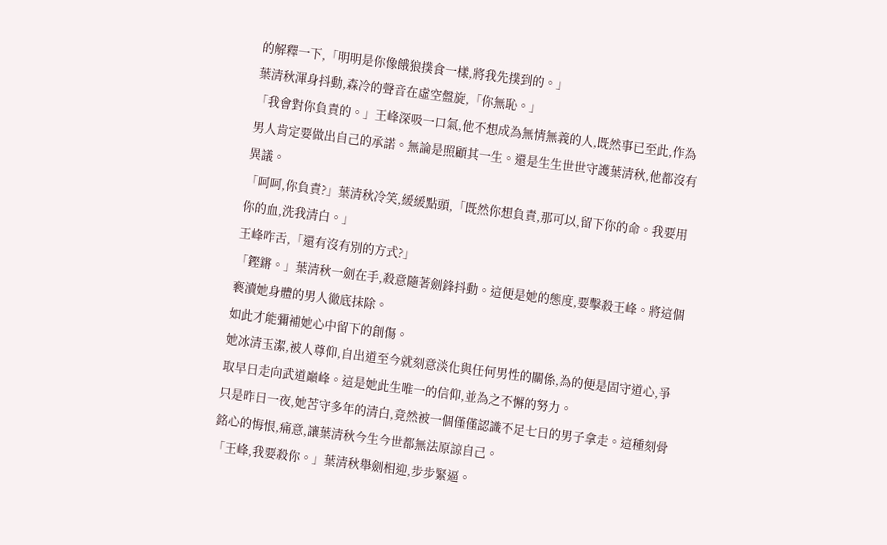的解釋一下,「明明是你像餓狼撲食一樣,將我先撲到的。」
葉清秋渾身抖動,森冷的聲音在虛空盤旋,「你無恥。」
「我會對你負責的。」王峰深吸一口氣,他不想成為無情無義的人,既然事已至此,作為男人肯定要做出自己的承諾。無論是照顧其一生。還是生生世世守護葉清秋,他都沒有異議。
「呵呵,你負責?」葉清秋冷笑,緩緩點頭,「既然你想負責,那可以,留下你的命。我要用你的血,洗我清白。」
王峰咋舌,「還有沒有別的方式?」
「鏗鏘。」葉清秋一劍在手,殺意隨著劍鋒抖動。這便是她的態度,要擊殺王峰。將這個褻瀆她身體的男人徹底抹除。
如此才能彌補她心中留下的創傷。
她冰清玉潔,被人尊仰,自出道至今就刻意淡化與任何男性的關係,為的便是固守道心,爭取早日走向武道巔峰。這是她此生唯一的信仰,並為之不懈的努力。
只是昨日一夜,她苦守多年的清白,竟然被一個僅僅認識不足七日的男子拿走。這種刻骨銘心的悔恨,痛意,讓葉清秋今生今世都無法原諒自己。
「王峰,我要殺你。」葉清秋舉劍相迎,步步緊逼。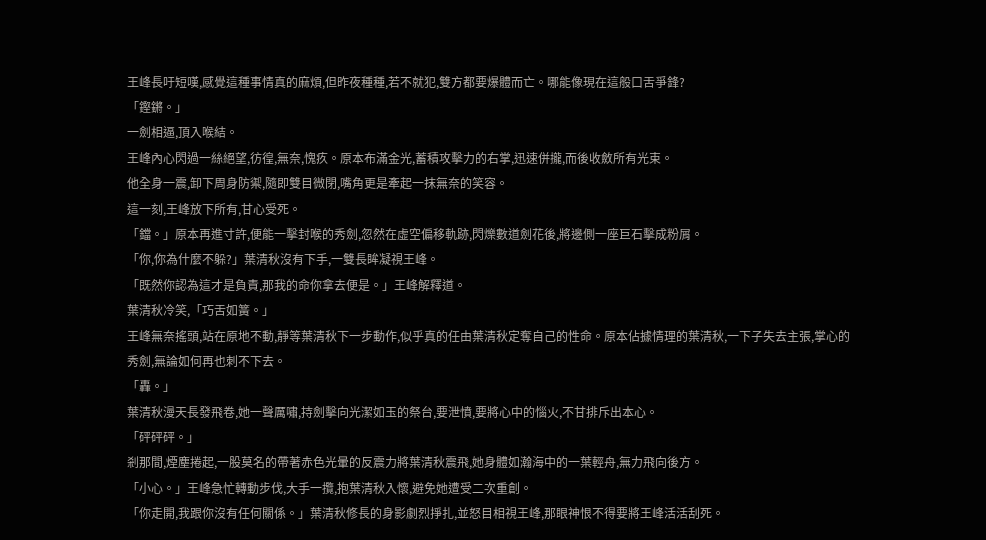王峰長吁短嘆,感覺這種事情真的麻煩,但昨夜種種,若不就犯,雙方都要爆體而亡。哪能像現在這般口舌爭鋒?
「鏗鏘。」
一劍相逼,頂入喉結。
王峰內心閃過一絲絕望,彷徨,無奈,愧疚。原本布滿金光,蓄積攻擊力的右掌,迅速併攏,而後收斂所有光束。
他全身一震,卸下周身防禦,隨即雙目微閉,嘴角更是牽起一抹無奈的笑容。
這一刻,王峰放下所有,甘心受死。
「鐺。」原本再進寸許,便能一擊封喉的秀劍,忽然在虛空偏移軌跡,閃爍數道劍花後,將邊側一座巨石擊成粉屑。
「你,你為什麼不躲?」葉清秋沒有下手,一雙長眸凝視王峰。
「既然你認為這才是負責,那我的命你拿去便是。」王峰解釋道。
葉清秋冷笑,「巧舌如簧。」
王峰無奈搖頭,站在原地不動,靜等葉清秋下一步動作,似乎真的任由葉清秋定奪自己的性命。原本佔據情理的葉清秋,一下子失去主張,掌心的秀劍,無論如何再也刺不下去。
「轟。」
葉清秋漫天長發飛卷,她一聲厲嘯,持劍擊向光潔如玉的祭台,要泄憤,要將心中的惱火,不甘排斥出本心。
「砰砰砰。」
剎那間,煙塵捲起,一股莫名的帶著赤色光暈的反震力將葉清秋震飛,她身體如瀚海中的一葉輕舟,無力飛向後方。
「小心。」王峰急忙轉動步伐,大手一攬,抱葉清秋入懷,避免她遭受二次重創。
「你走開,我跟你沒有任何關係。」葉清秋修長的身影劇烈掙扎,並怒目相視王峰,那眼神恨不得要將王峰活活刮死。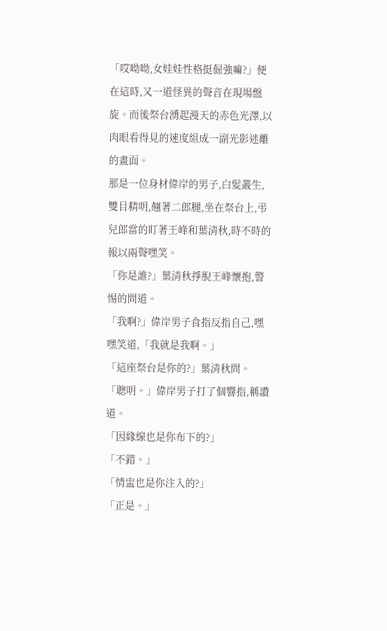「哎呦呦,女娃娃性格挺倔強嘛?」便在這時,又一道怪異的聲音在現場盤旋。而後祭台湧起漫天的赤色光澤,以肉眼看得見的速度組成一副光影迷離的畫面。
那是一位身材偉岸的男子,白髮叢生,雙目精明,翹著二郎腿,坐在祭台上,弔兒郎當的盯著王峰和葉清秋,時不時的報以兩聲嘿笑。
「你是誰?」葉清秋掙脫王峰懷抱,警惕的問道。
「我啊?」偉岸男子食指反指自己,嘿嘿笑道,「我就是我啊。」
「這座祭台是你的?」葉清秋問。
「聰明。」偉岸男子打了個響指,稱讚道。
「因緣線也是你布下的?」
「不錯。」
「情盅也是你注入的?」
「正是。」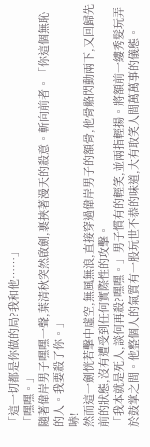「這一切都是你做的局?我和他……」
「嘿嘿。」
隨著偉岸男子嘿嘿一聲,葉清秋突然啟劍,裹挾著漫天的殺意。斬向前者。「你這個無恥的人。我要殺了你。」
哧!
然而這一劍恍若擊中虛空,無風無浪,直接穿過偉岸男子的額骨,他骨骼閃動兩下,又回歸先前的狀態,沒有遭受到任何實際性的攻擊。
「我本就是死人,談何再殺?嘿嘿。」男子慣有的輕笑,並兩指輕揚。將額前一縷秀髮玩弄於鼓掌之間。他整個人的氣質有一股玩世不恭的味道,大有取笑人間萬萬事的儀態。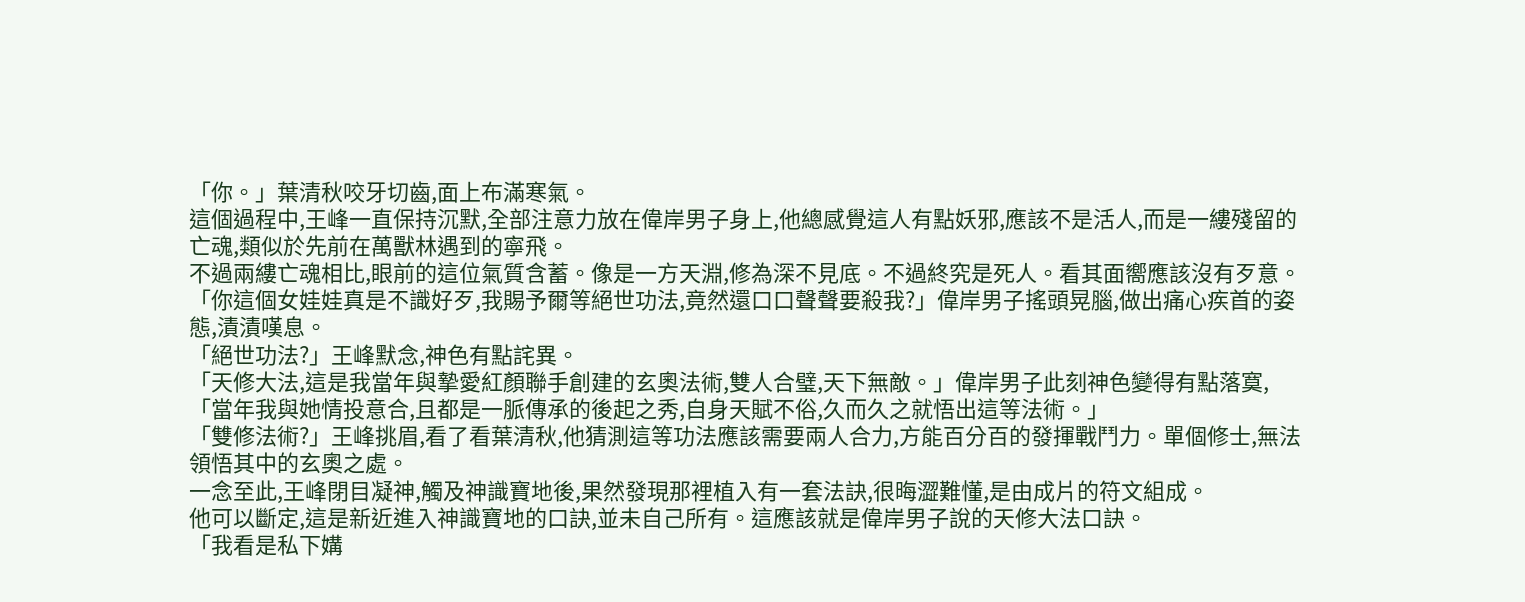「你。」葉清秋咬牙切齒,面上布滿寒氣。
這個過程中,王峰一直保持沉默,全部注意力放在偉岸男子身上,他總感覺這人有點妖邪,應該不是活人,而是一縷殘留的亡魂,類似於先前在萬獸林遇到的寧飛。
不過兩縷亡魂相比,眼前的這位氣質含蓄。像是一方天淵,修為深不見底。不過終究是死人。看其面嚮應該沒有歹意。
「你這個女娃娃真是不識好歹,我賜予爾等絕世功法,竟然還口口聲聲要殺我?」偉岸男子搖頭晃腦,做出痛心疾首的姿態,漬漬嘆息。
「絕世功法?」王峰默念,神色有點詫異。
「天修大法,這是我當年與摯愛紅顏聯手創建的玄奧法術,雙人合璧,天下無敵。」偉岸男子此刻神色變得有點落寞,「當年我與她情投意合,且都是一脈傳承的後起之秀,自身天賦不俗,久而久之就悟出這等法術。」
「雙修法術?」王峰挑眉,看了看葉清秋,他猜測這等功法應該需要兩人合力,方能百分百的發揮戰鬥力。單個修士,無法領悟其中的玄奧之處。
一念至此,王峰閉目凝神,觸及神識寶地後,果然發現那裡植入有一套法訣,很晦澀難懂,是由成片的符文組成。
他可以斷定,這是新近進入神識寶地的口訣,並未自己所有。這應該就是偉岸男子說的天修大法口訣。
「我看是私下媾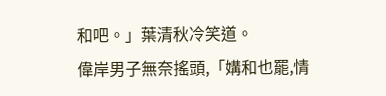和吧。」葉清秋冷笑道。
偉岸男子無奈搖頭,「媾和也罷,情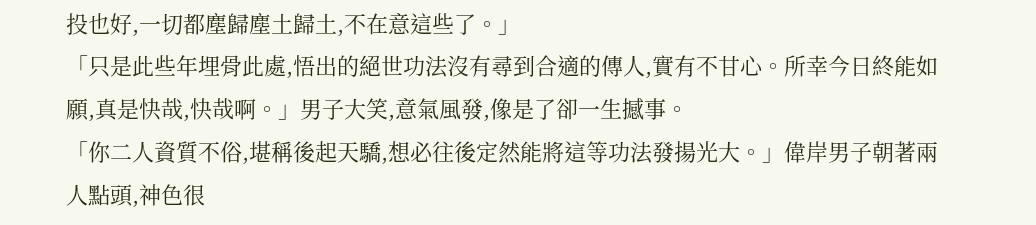投也好,一切都塵歸塵土歸土,不在意這些了。」
「只是此些年埋骨此處,悟出的絕世功法沒有尋到合適的傳人,實有不甘心。所幸今日終能如願,真是快哉,快哉啊。」男子大笑,意氣風發,像是了卻一生撼事。
「你二人資質不俗,堪稱後起天驕,想必往後定然能將這等功法發揚光大。」偉岸男子朝著兩人點頭,神色很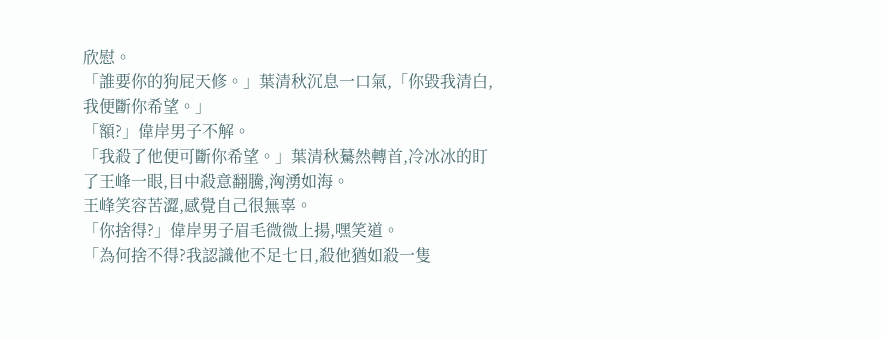欣慰。
「誰要你的狗屁天修。」葉清秋沉息一口氣,「你毀我清白,我便斷你希望。」
「額?」偉岸男子不解。
「我殺了他便可斷你希望。」葉清秋驀然轉首,冷冰冰的盯了王峰一眼,目中殺意翻騰,洶湧如海。
王峰笑容苦澀,感覺自己很無辜。
「你捨得?」偉岸男子眉毛微微上揚,嘿笑道。
「為何捨不得?我認識他不足七日,殺他猶如殺一隻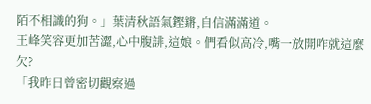陌不相識的狗。」葉清秋語氣鏗鏘,自信滿滿道。
王峰笑容更加苦澀,心中腹誹,這娘。們看似高冷,嘴一放開咋就這麼欠?
「我昨日曾密切觀察過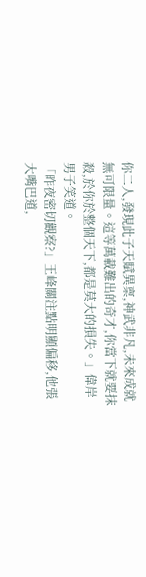你二人,發現此子天賦異稟,神武非凡,未來成就無可限量。這等萬載難出的奇才,你當下就要抹殺,於你於整個天下,都是莫大的損失。」偉岸男子笑道。
「昨夜密切觀察?」王峰關注點明顯偏移,他張大嘴巴道,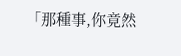「那種事,你竟然